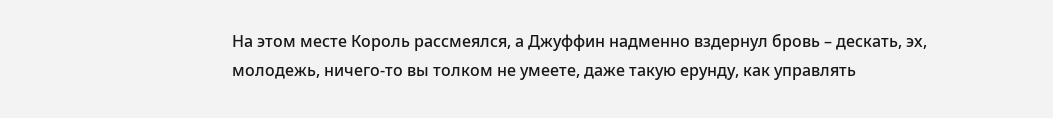На этом месте Король рассмеялся, а Джуффин надменно вздернул бровь – дескать, эх, молодежь, ничего-то вы толком не умеете, даже такую ерунду, как управлять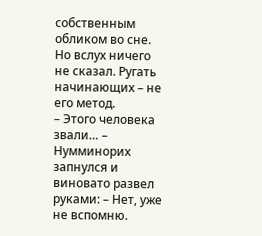собственным обликом во сне. Но вслух ничего не сказал. Ругать начинающих – не его метод.
– Этого человека звали… – Нумминорих запнулся и виновато развел руками: – Нет, уже не вспомню.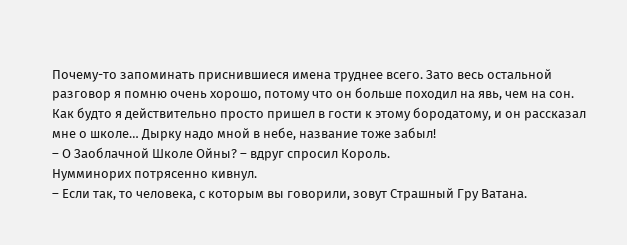Почему-то запоминать приснившиеся имена труднее всего. Зато весь остальной разговор я помню очень хорошо, потому что он больше походил на явь, чем на сон. Как будто я действительно просто пришел в гости к этому бородатому, и он рассказал мне о школе… Дырку надо мной в небе, название тоже забыл!
– О Заоблачной Школе Ойны? – вдруг спросил Король.
Нумминорих потрясенно кивнул.
– Если так, то человека, с которым вы говорили, зовут Страшный Гру Ватана.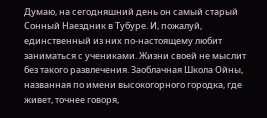Думаю, на сегодняшний день он самый старый Сонный Наездник в Тубуре. И, пожалуй, единственный из них по-настоящему любит заниматься с учениками. Жизни своей не мыслит без такого развлечения. Заоблачная Школа Ойны, названная по имени высокогорного городка, где живет, точнее говоря,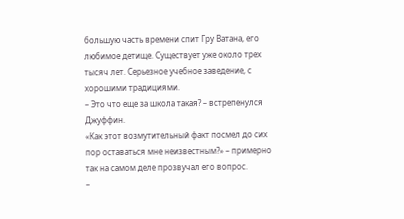большую часть времени спит Гру Ватана, его любимое детище. Существует уже около трех тысяч лет. Серьезное учебное заведение, с хорошими традициями.
– Это что еще за школа такая? – встрепенулся Джуффин.
«Как этот возмутительный факт посмел до сих пор оставаться мне неизвестным?» – примерно так на самом деле прозвучал его вопрос.
–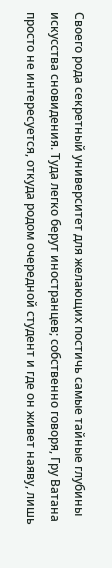Своего рода секретный университет для желающих постичь самые тайные глубины искусства сновидения. Туда легко берут иностранцев; собственно говоря, Гру Ватана просто не интересуется, откуда родом очередной студент и где он живет наяву, лишь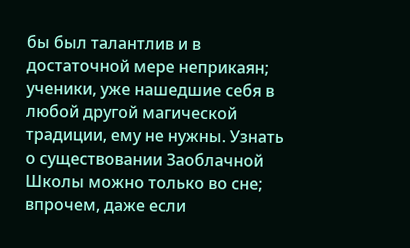бы был талантлив и в достаточной мере неприкаян; ученики, уже нашедшие себя в любой другой магической традиции, ему не нужны. Узнать о существовании Заоблачной Школы можно только во сне; впрочем, даже если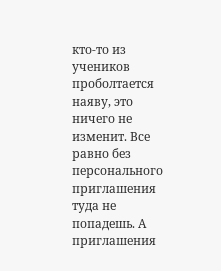кто-то из учеников проболтается наяву, это ничего не изменит. Все равно без персонального приглашения туда не попадешь. А приглашения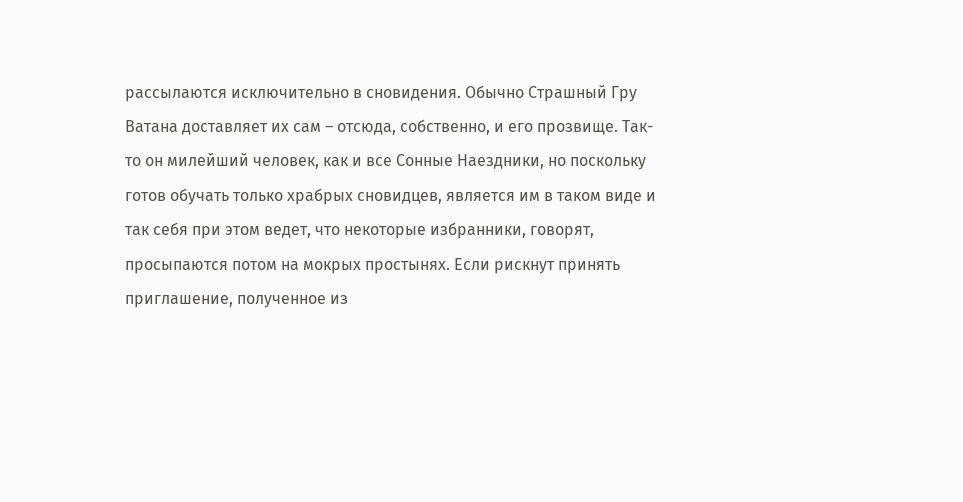рассылаются исключительно в сновидения. Обычно Страшный Гру Ватана доставляет их сам – отсюда, собственно, и его прозвище. Так-то он милейший человек, как и все Сонные Наездники, но поскольку готов обучать только храбрых сновидцев, является им в таком виде и так себя при этом ведет, что некоторые избранники, говорят, просыпаются потом на мокрых простынях. Если рискнут принять приглашение, полученное из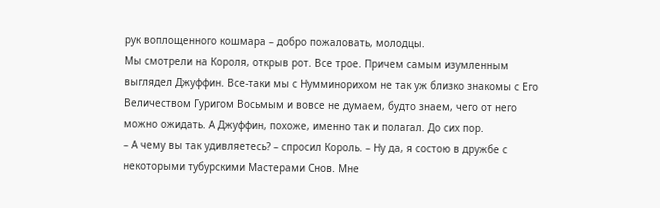рук воплощенного кошмара – добро пожаловать, молодцы.
Мы смотрели на Короля, открыв рот. Все трое. Причем самым изумленным выглядел Джуффин. Все-таки мы с Нумминорихом не так уж близко знакомы с Его Величеством Гуригом Восьмым и вовсе не думаем, будто знаем, чего от него можно ожидать. А Джуффин, похоже, именно так и полагал. До сих пор.
– А чему вы так удивляетесь? – спросил Король. – Ну да, я состою в дружбе с некоторыми тубурскими Мастерами Снов. Мне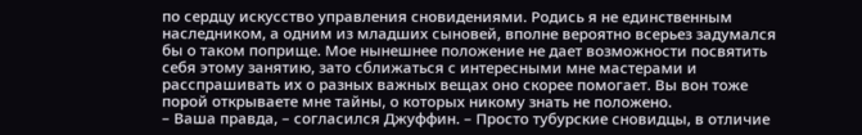по сердцу искусство управления сновидениями. Родись я не единственным наследником, а одним из младших сыновей, вполне вероятно всерьез задумался бы о таком поприще. Мое нынешнее положение не дает возможности посвятить себя этому занятию, зато сближаться с интересными мне мастерами и расспрашивать их о разных важных вещах оно скорее помогает. Вы вон тоже порой открываете мне тайны, о которых никому знать не положено.
– Ваша правда, – согласился Джуффин. – Просто тубурские сновидцы, в отличие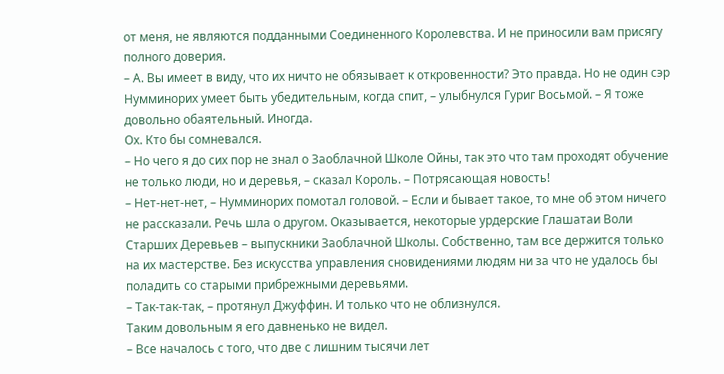от меня, не являются подданными Соединенного Королевства. И не приносили вам присягу полного доверия.
– А. Вы имеет в виду, что их ничто не обязывает к откровенности? Это правда. Но не один сэр Нумминорих умеет быть убедительным, когда спит, – улыбнулся Гуриг Восьмой. – Я тоже довольно обаятельный. Иногда.
Ох. Кто бы сомневался.
– Но чего я до сих пор не знал о Заоблачной Школе Ойны, так это что там проходят обучение не только люди, но и деревья, – сказал Король. – Потрясающая новость!
– Нет-нет-нет, – Нумминорих помотал головой. – Если и бывает такое, то мне об этом ничего не рассказали. Речь шла о другом. Оказывается, некоторые урдерские Глашатаи Воли Старших Деревьев – выпускники Заоблачной Школы. Собственно, там все держится только на их мастерстве. Без искусства управления сновидениями людям ни за что не удалось бы поладить со старыми прибрежными деревьями.
– Так-так-так, – протянул Джуффин. И только что не облизнулся.
Таким довольным я его давненько не видел.
– Все началось с того, что две с лишним тысячи лет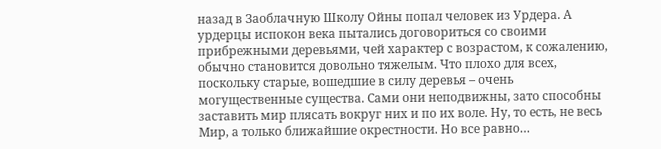назад в Заоблачную Школу Ойны попал человек из Урдера. А урдерцы испокон века пытались договориться со своими прибрежными деревьями, чей характер с возрастом, к сожалению, обычно становится довольно тяжелым. Что плохо для всех, поскольку старые, вошедшие в силу деревья – очень могущественные существа. Сами они неподвижны, зато способны заставить мир плясать вокруг них и по их воле. Ну, то есть, не весь Мир, а только ближайшие окрестности. Но все равно…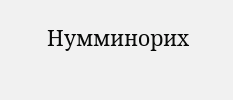Нумминорих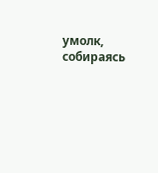умолк, собираясь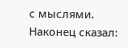с мыслями. Наконец сказал: